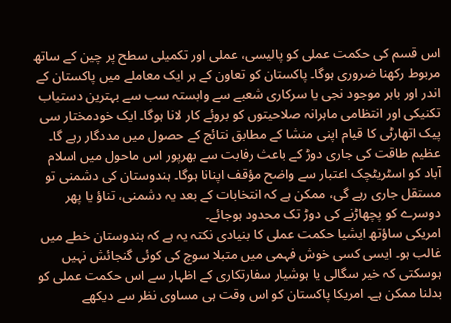اس قسم کی حکمت عملی کو پالیسی، عملی اور تکمیلی سطح پر چین کے ساتھ مربوط رکھنا ضروری ہوگا۔ پاکستان کو تعاون کے ہر ایک معاملے میں پاکستان کے اندر اور باہر موجود نجی یا سرکاری شعبے سے وابستہ سب سے بہترین دستیاب تکنیکی اور انتظامی ماہرانہ صلاحیتوں کو بروئے کار لانا ہوگا۔ ایک خودمختار سی پیک اتھارٹی کا قیام اپنی منشا کے مطابق نتائج کے حصول میں مددگار رہے گا۔
عظیم طاقت کی جاری دوڑ کے باعث رفابت سے بھرپور اس ماحول میں اسلام آباد کو اسٹریٹچک اعتبار سے واضح مؤقف اپنانا ہوگا۔ ہندوستان کی دشمنی تو مستقل جاری رہے گی، ممکن ہے کہ انتخابات کے بعد یہ دشمنی، تناؤ یا پھر دوسرے کو پچھاڑنے کی دوڑ تک محدود ہوجائے۔
امریکی ساؤتھ ایشیا حکمت عملی کا بنیادی نکتہ یہ ہے کہ ہندوستان خطے میں غالب ہو۔ ایسی کسی خوش فہمی میں متبلا سوچ کی کوئی گنجائش نہیں ہوسکتی کہ خیر سگالی یا ہوشیار سفارتکاری کے اظہار سے اس حکمت عملی کو بدلنا ممکن ہے۔ امریکا پاکستان کو اس وقت ہی مساوی نظر سے دیکھے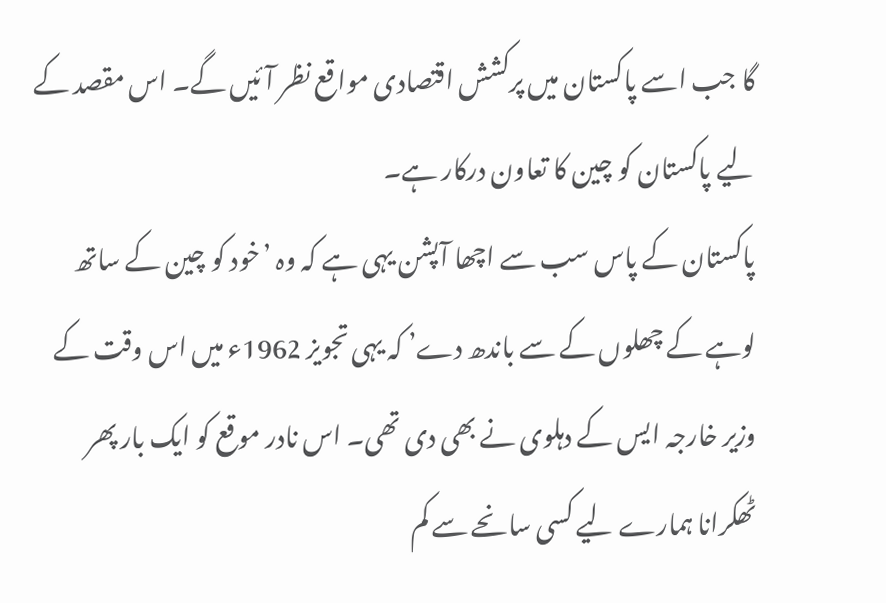گا جب اسے پاکستان میں پرکشش اقتصادی مواقع نظر آئیں گے۔ اس مقصد کے لیے پاکستان کو چین کا تعاون درکار ہے۔
پاکستان کے پاس سب سے اچھا آپشن یہی ہے کہ وہ ’خود کو چین کے ساتھ لوہے کے چھلوں کے سے باندھ دے’ کہ یہی تجویز 1962ء میں اس وقت کے وزیر خارجہ ایس کے دہلوی نے بھی دی تھی۔ اس نادر موقع کو ایک بار پھر ٹھکرانا ہمارے لیے کسی سانحے سے کم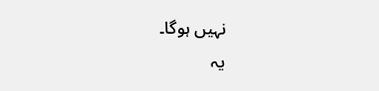نہیں ہوگا۔
یہ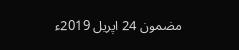مضمون 24 اپریل 2019ء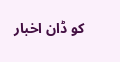کو ڈان اخبار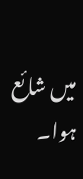میں شائع ہوا۔